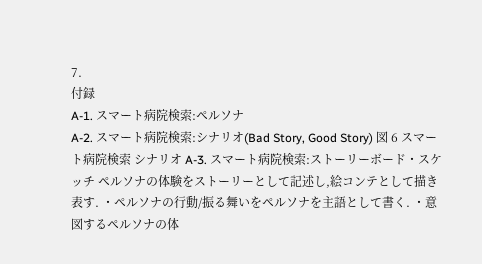7.
付録
A-1. スマート病院検索:ペルソナ
A-2. スマート病院検索:シナリオ(Bad Story, Good Story) 図 6 スマート病院検索 シナリオ A-3. スマート病院検索:ストーリーボード・スケッチ ペルソナの体験をストーリーとして記述し,絵コンテとして描き表す. ・ペルソナの行動/振る舞いをペルソナを主語として書く. ・意図するペルソナの体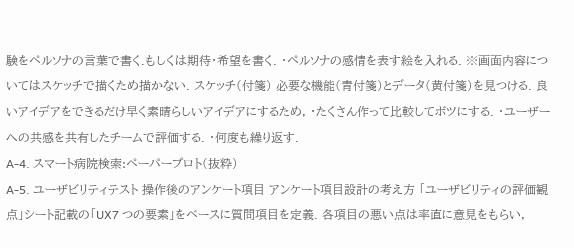験をペルソナの言葉で書く.もしくは期待・希望を書く. ・ペルソナの感情を表す絵を入れる. ※画面内容についてはスケッチで描くため描かない. スケッチ(付箋) 必要な機能(青付箋)とデータ(黄付箋)を見つける. 良いアイデアをできるだけ早く素晴らしいアイデアにするため, ・たくさん作って比較してボツにする. ・ユーザーへの共感を共有したチームで評価する. ・何度も繰り返す.
A-4. スマート病院検索:ペーパープロト(抜粋)
A-5. ユーザビリティテスト 操作後のアンケート項目 アンケート項目設計の考え方 「ユーザビリティの評価観点」シート記載の「UX7 つの要素」をベースに質問項目を定義. 各項目の悪い点は率直に意見をもらい,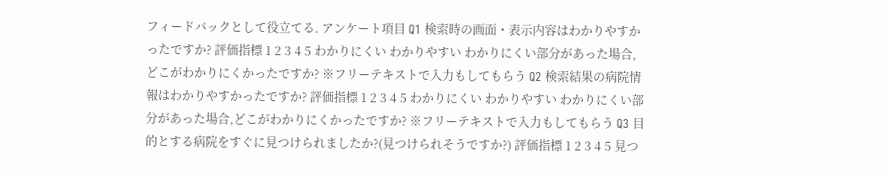フィードバックとして役立てる. アンケート項目 Q1 検索時の画面・表示内容はわかりやすかったですか? 評価指標 1 2 3 4 5 わかりにくい わかりやすい わかりにくい部分があった場合,どこがわかりにくかったですか? ※フリーテキストで入力もしてもらう Q2 検索結果の病院情報はわかりやすかったですか? 評価指標 1 2 3 4 5 わかりにくい わかりやすい わかりにくい部分があった場合,どこがわかりにくかったですか? ※フリーテキストで入力もしてもらう Q3 目的とする病院をすぐに見つけられましたか?(見つけられそうですか?) 評価指標 1 2 3 4 5 見つ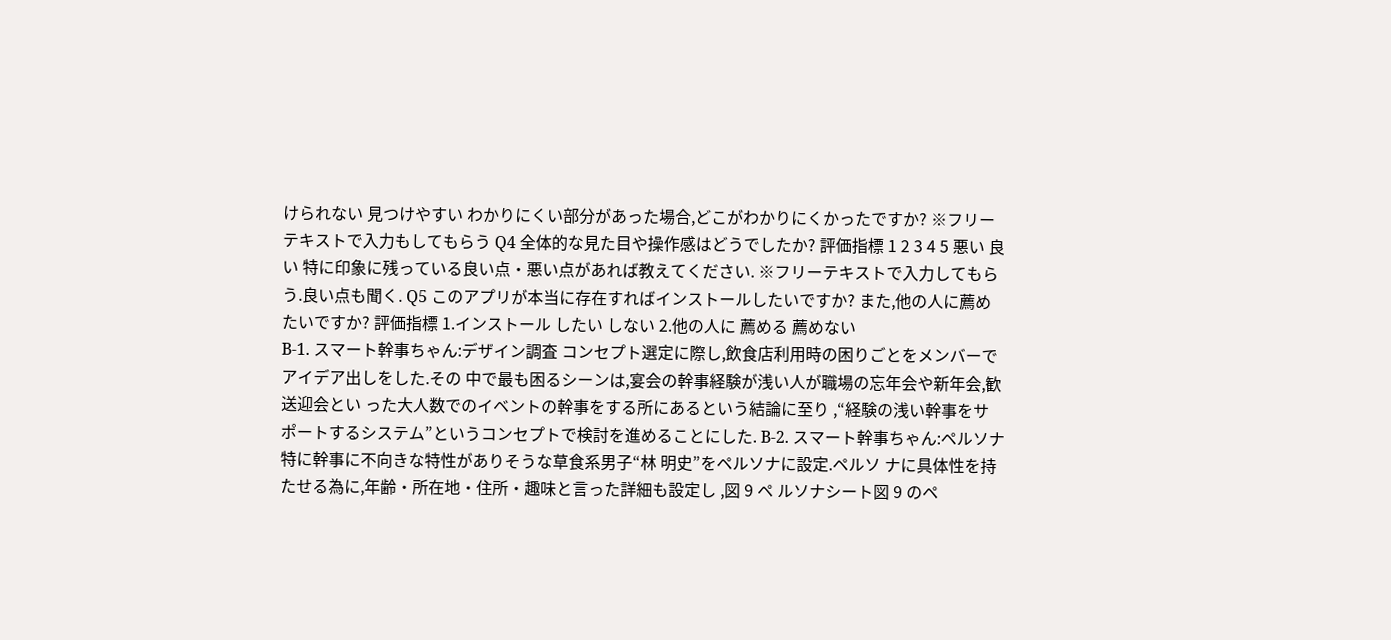けられない 見つけやすい わかりにくい部分があった場合,どこがわかりにくかったですか? ※フリーテキストで入力もしてもらう Q4 全体的な見た目や操作感はどうでしたか? 評価指標 1 2 3 4 5 悪い 良い 特に印象に残っている良い点・悪い点があれば教えてください. ※フリーテキストで入力してもらう.良い点も聞く. Q5 このアプリが本当に存在すればインストールしたいですか? また,他の人に薦めたいですか? 評価指標 1.インストール したい しない 2.他の人に 薦める 薦めない
B-1. スマート幹事ちゃん:デザイン調査 コンセプト選定に際し,飲食店利用時の困りごとをメンバーでアイデア出しをした.その 中で最も困るシーンは,宴会の幹事経験が浅い人が職場の忘年会や新年会,歓送迎会とい った大人数でのイベントの幹事をする所にあるという結論に至り ,“経験の浅い幹事をサ ポートするシステム”というコンセプトで検討を進めることにした. B-2. スマート幹事ちゃん:ペルソナ 特に幹事に不向きな特性がありそうな草食系男子“林 明史”をペルソナに設定.ペルソ ナに具体性を持たせる為に,年齢・所在地・住所・趣味と言った詳細も設定し ,図 9 ペ ルソナシート図 9 のペ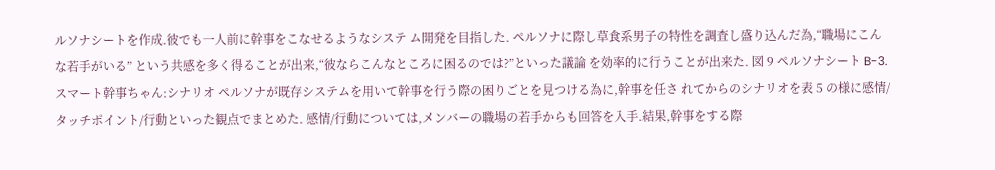ルソナシートを作成.彼でも一人前に幹事をこなせるようなシステ ム開発を目指した. ペルソナに際し草食系男子の特性を調査し盛り込んだ為,“職場にこんな若手がいる” という共感を多く得ることが出来,“彼ならこんなところに困るのでは?”といった議論 を効率的に行うことが出来た. 図 9 ペルソナシート B-3. スマート幹事ちゃん:シナリオ ペルソナが既存システムを用いて幹事を行う際の困りごとを見つける為に,幹事を任さ れてからのシナリオを表 5 の様に感情/タッチポイント/行動といった観点でまとめた. 感情/行動については,メンバーの職場の若手からも回答を入手.結果,幹事をする際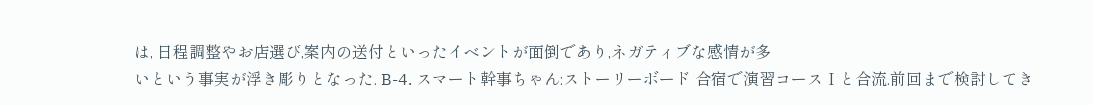は, 日程調整やお店選び,案内の送付といったイベントが面倒であり,ネガティブな感情が多
いという事実が浮き彫りとなった. B-4. スマート幹事ちゃん:ストーリーボード 合宿で演習コースⅠと合流.前回まで検討してき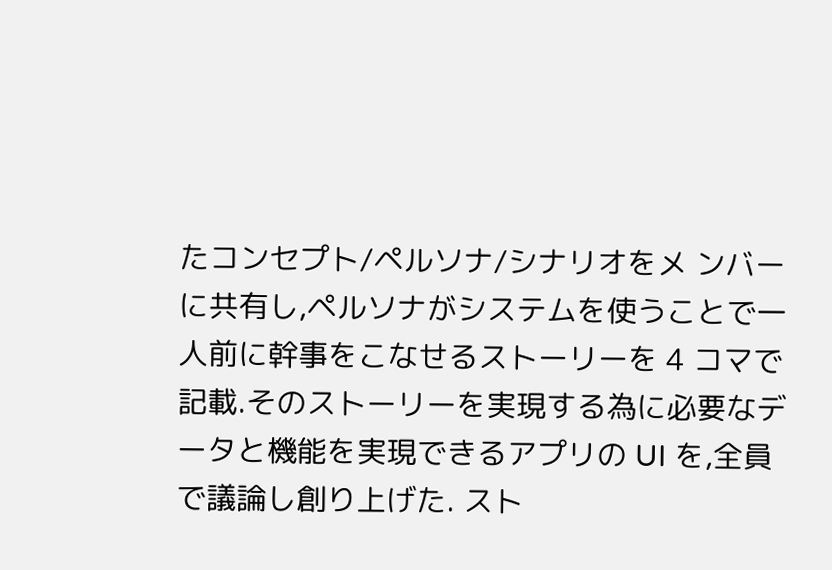たコンセプト/ペルソナ/シナリオをメ ンバーに共有し,ペルソナがシステムを使うことで一人前に幹事をこなせるストーリーを 4 コマで記載.そのストーリーを実現する為に必要なデータと機能を実現できるアプリの UI を,全員で議論し創り上げた. スト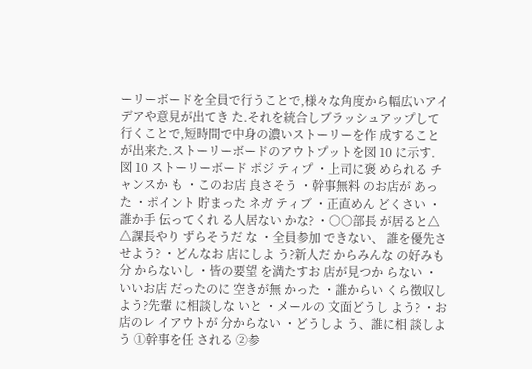ーリーボードを全員で行うことで,様々な角度から幅広いアイデアや意見が出てき た.それを統合しブラッシュアップして行くことで,短時間で中身の濃いストーリーを作 成することが出来た.ストーリーボードのアウトプットを図 10 に示す. 図 10 ストーリーボード ポジ ティプ ・上司に褒 められる チャンスか も ・このお店 良さそう ・幹事無料 のお店が あった ・ポイント 貯まった ネガ ティブ ・正直めん どくさい ・誰か手 伝ってくれ る人居ない かな? ・○○部長 が居ると△ △課長やり ずらそうだ な ・全員参加 できない、 誰を優先さ せよう? ・どんなお 店にしよ う?新人だ からみんな の好みも分 からないし ・皆の要望 を満たすお 店が見つか らない ・いいお店 だったのに 空きが無 かった ・誰からい くら徴収し よう?先輩 に相談しな いと ・メールの 文面どうし よう? ・お店のレ イアウトが 分からない ・どうしよ う、誰に相 談しよう ①幹事を任 される ②参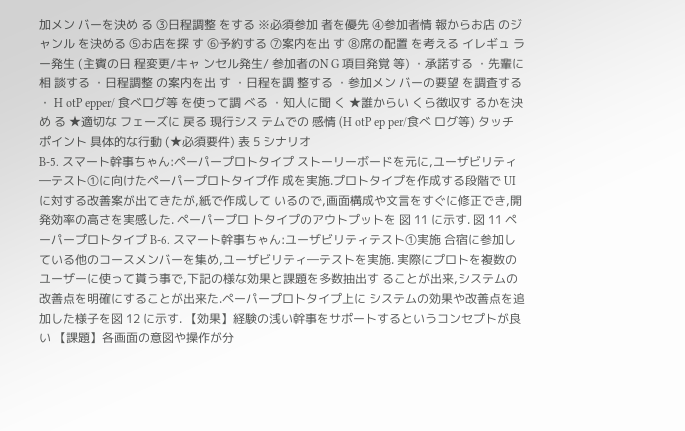加メン バーを決め る ③日程調整 をする ※必須参加 者を優先 ④参加者情 報からお店 のジャンル を決める ⑤お店を探 す ⑥予約する ⑦案内を出 す ⑧席の配置 を考える イレギュ ラー発生 (主賓の日 程変更/キャ ンセル発生/ 参加者のN G 項目発覚 等) ・承諾する ・先輩に相 談する ・日程調整 の案内を出 す ・日程を調 整する ・参加メン バーの要望 を調査する ・ H otP epper/ 食べログ等 を使って調 べる ・知人に聞 く ★誰からい くら徴収す るかを決め る ★適切な フェーズに 戻る 現行シス テムでの 感情 (H otP ep per/食べ ログ等) タッチ ポイント 具体的な行動 (★必須要件) 表 5 シナリオ
B-5. スマート幹事ちゃん:ペーパープロトタイプ ストーリーボードを元に,ユーザビリティ―テスト①に向けたペーパープロトタイプ作 成を実施.プロトタイプを作成する段階で UI に対する改善案が出てきたが,紙で作成して いるので,画面構成や文言をすぐに修正でき,開発効率の高さを実感した. ペーパープロ トタイプのアウトプットを 図 11 に示す. 図 11 ペーパープロトタイプ B-6. スマート幹事ちゃん:ユーザビリティテスト①実施 合宿に参加している他のコースメンバーを集め,ユーザビリティ―テストを実施. 実際にプロトを複数のユーザーに使って貰う事で,下記の様な効果と課題を多数抽出す ることが出来,システムの改善点を明確にすることが出来た.ペーパープロトタイプ上に システムの効果や改善点を追加した様子を図 12 に示す. 【効果】経験の浅い幹事をサポートするというコンセプトが良い 【課題】各画面の意図や操作が分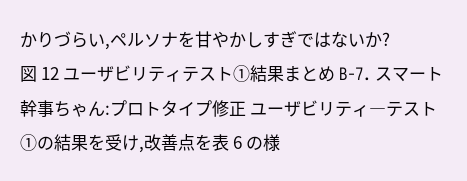かりづらい,ペルソナを甘やかしすぎではないか?
図 12 ユーザビリティテスト①結果まとめ B-7. スマート幹事ちゃん:プロトタイプ修正 ユーザビリティ―テスト①の結果を受け,改善点を表 6 の様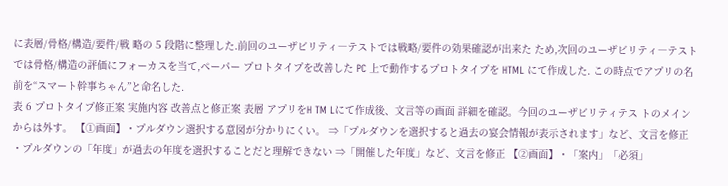に表層/骨格/構造/要件/戦 略の 5 段階に整理した.前回のユーザビリティ―テストでは戦略/要件の効果確認が出来た ため,次回のユーザビリティ―テストでは骨格/構造の評価にフォーカスを当て,ペーパー プロトタイプを改善した PC 上で動作するプロトタイプを HTML にて作成した. この時点でアプリの名前を“スマート幹事ちゃん”と命名した.
表 6 プロトタイプ修正案 実施内容 改善点と修正案 表層 アプリをH TM Lにて作成後、文言等の画面 詳細を確認。今回のユーザビリティテス トのメインからは外す。 【①画面】・プルダウン選択する意図が分かりにくい。 ⇒「プルダウンを選択すると過去の宴会情報が表示されます」など、文言を修正 ・プルダウンの「年度」が過去の年度を選択することだと理解できない ⇒「開催した年度」など、文言を修正 【②画面】・「案内」「必須」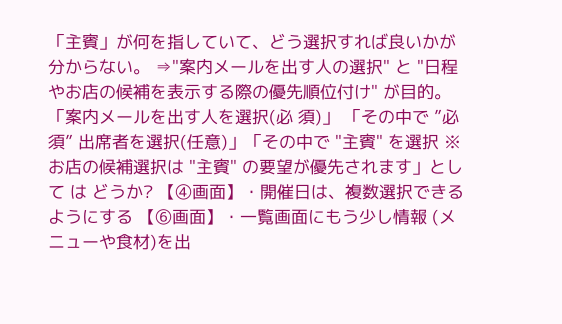「主賓」が何を指していて、どう選択すれば良いかが分からない。 ⇒"案内メールを出す人の選択" と "日程やお店の候補を表示する際の優先順位付け" が目的。「案内メールを出す人を選択(必 須)」 「その中で ”必須” 出席者を選択(任意)」「その中で "主賓" を選択 ※お店の候補選択は "主賓" の要望が優先されます」として は どうか? 【④画面】・開催日は、複数選択できるようにする 【⑥画面】・一覧画面にもう少し情報 (メニューや食材)を出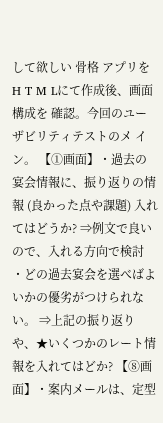して欲しい 骨格 アプリをH T M Lにて作成後、画面構成を 確認。今回のユーザビリティテストのメ イン。 【①画面】・過去の宴会情報に、振り返りの情報 (良かった点や課題) 入れてはどうか? ⇒例文で良いので、入れる方向で検討 ・どの過去宴会を選べばよいかの優劣がつけられない。 ⇒上記の振り返りや、★いくつかのレート情報を入れてはどか? 【⑧画面】・案内メールは、定型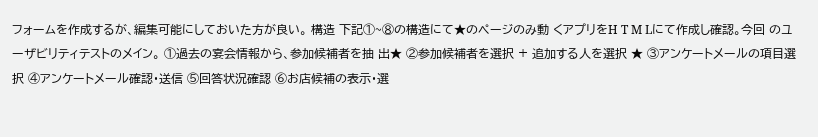フォームを作成するが、編集可能にしておいた方が良い。 構造 下記①~⑧の構造にて★のページのみ動 くアプリをH T M Lにて作成し確認。今回 のユーザビリティテストのメイン。 ①過去の宴会情報から、参加候補者を抽 出★ ②参加候補者を選択 + 追加する人を選択 ★ ③アンケートメールの項目選択 ④アンケートメール確認・送信 ⑤回答状況確認 ⑥お店候補の表示・選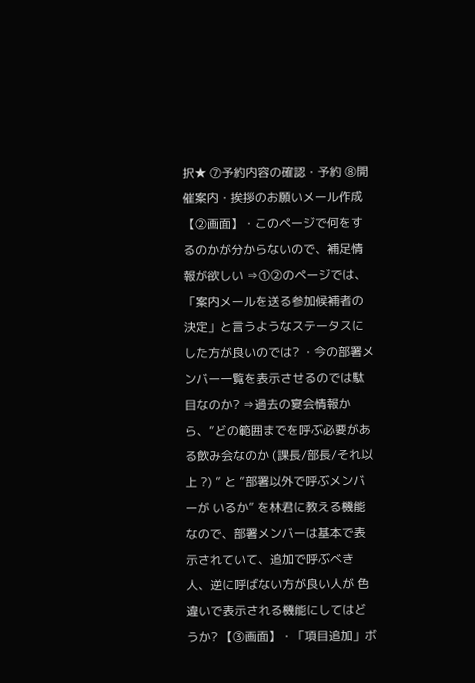択★ ⑦予約内容の確認・予約 ⑧開催案内・挨拶のお願いメール作成 【②画面】・このページで何をするのかが分からないので、補足情報が欲しい ⇒①②のページでは、「案内メールを送る参加候補者の決定」と言うようなステータスにした方が良いのでは? ・今の部署メンバー一覧を表示させるのでは駄目なのか? ⇒過去の宴会情報から、”どの範囲までを呼ぶ必要がある飲み会なのか (課長/部長/それ以上 ?) ” と ”部署以外で呼ぶメンバーが いるか” を林君に教える機能なので、部署メンバーは基本で表示されていて、追加で呼ぶべき人、逆に呼ばない方が良い人が 色違いで表示される機能にしてはどうか? 【③画面】・「項目追加」ボ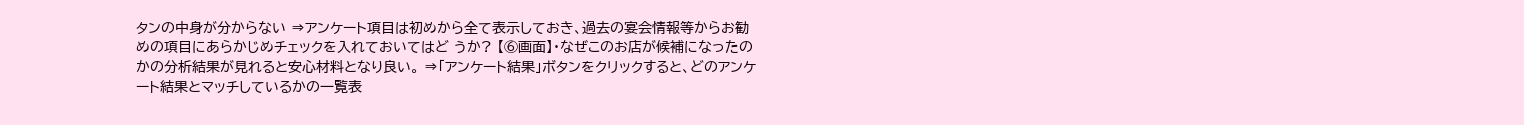タンの中身が分からない ⇒アンケート項目は初めから全て表示しておき、過去の宴会情報等からお勧めの項目にあらかじめチェックを入れておいてはど うか? 【⑥画面】・なぜこのお店が候補になったのかの分析結果が見れると安心材料となり良い。 ⇒「アンケート結果」ボタンをクリックすると、どのアンケート結果とマッチしているかの一覧表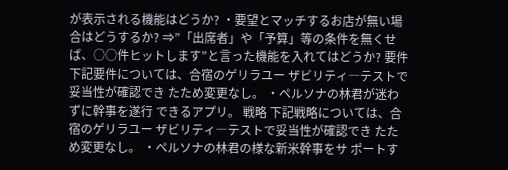が表示される機能はどうか? ・要望とマッチするお店が無い場合はどうするか? ⇒”「出席者」や「予算」等の条件を無くせば、○○件ヒットします”と言った機能を入れてはどうか? 要件 下記要件については、合宿のゲリラユー ザビリティ―テストで妥当性が確認でき たため変更なし。 ・ペルソナの林君が迷わずに幹事を遂行 できるアプリ。 戦略 下記戦略については、合宿のゲリラユー ザビリティ―テストで妥当性が確認でき たため変更なし。 ・ペルソナの林君の様な新米幹事をサ ポートす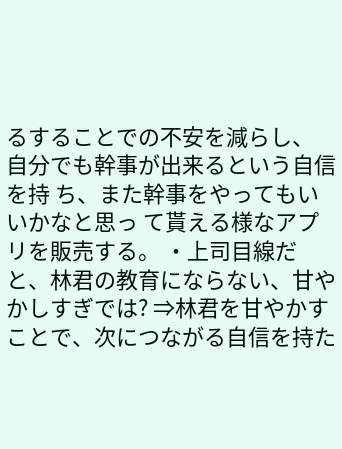るすることでの不安を減らし、 自分でも幹事が出来るという自信を持 ち、また幹事をやってもいいかなと思っ て貰える様なアプリを販売する。 ・上司目線だと、林君の教育にならない、甘やかしすぎでは? ⇒林君を甘やかすことで、次につながる自信を持た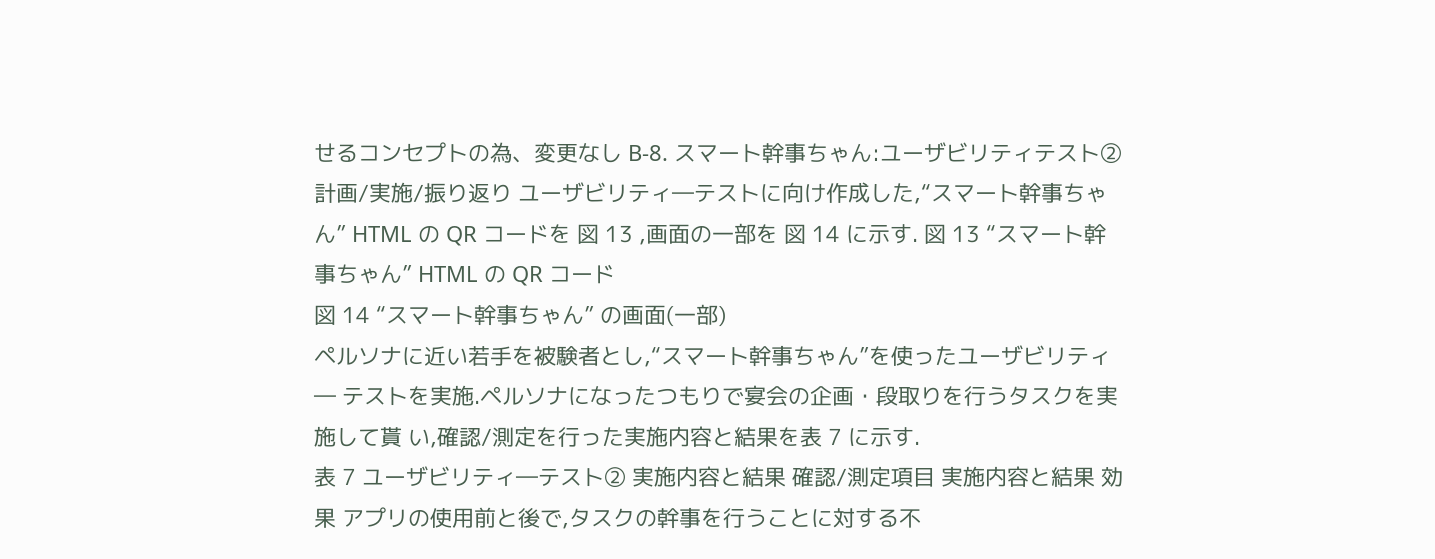せるコンセプトの為、変更なし B-8. スマート幹事ちゃん:ユーザビリティテスト② 計画/実施/振り返り ユーザビリティ―テストに向け作成した,“スマート幹事ちゃん” HTML の QR コードを 図 13 ,画面の一部を 図 14 に示す. 図 13 “スマート幹事ちゃん” HTML の QR コード
図 14 “スマート幹事ちゃん” の画面(一部)
ペルソナに近い若手を被験者とし,“スマート幹事ちゃん”を使ったユーザビリティ― テストを実施.ペルソナになったつもりで宴会の企画・段取りを行うタスクを実施して貰 い,確認/測定を行った実施内容と結果を表 7 に示す.
表 7 ユーザビリティ―テスト② 実施内容と結果 確認/測定項目 実施内容と結果 効果 アプリの使用前と後で,タスクの幹事を行うことに対する不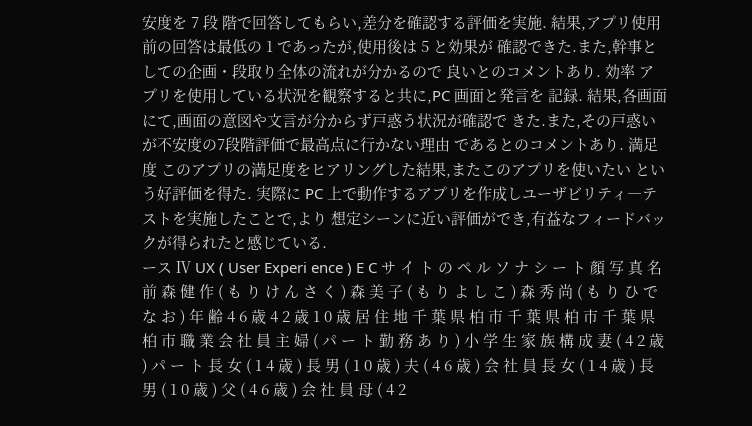安度を 7 段 階で回答してもらい,差分を確認する評価を実施. 結果,アプリ使用前の回答は最低の 1 であったが,使用後は 5 と効果が 確認できた.また,幹事としての企画・段取り全体の流れが分かるので 良いとのコメントあり. 効率 アプリを使用している状況を観察すると共に,PC 画面と発言を 記録. 結果,各画面にて,画面の意図や文言が分からず戸惑う状況が確認で きた.また,その戸惑いが不安度の7段階評価で最高点に行かない理由 であるとのコメントあり. 満足度 このアプリの満足度をヒアリングした結果,またこのアプリを使いたい という好評価を得た. 実際に PC 上で動作するアプリを作成しユーザビリティ―テストを実施したことで,より 想定シーンに近い評価ができ,有益なフィードバックが得られたと感じている.
ース Ⅳ UX ( User Experi ence ) E C サ イ ト の ペ ル ソ ナ シ ー ト 顔 写 真 名 前 森 健 作 ( も り け ん さ く ) 森 美 子 ( も り よ し こ ) 森 秀 尚 ( も り ひ で な お ) 年 齢 4 6 歳 4 2 歳 1 0 歳 居 住 地 千 葉 県 柏 市 千 葉 県 柏 市 千 葉 県 柏 市 職 業 会 社 員 主 婦 ( パ ー ト 勤 務 あ り ) 小 学 生 家 族 構 成 妻 ( 4 2 歳 ) パ ー ト 長 女 ( 1 4 歳 ) 長 男 ( 1 0 歳 ) 夫 ( 4 6 歳 ) 会 社 員 長 女 ( 1 4 歳 ) 長 男 ( 1 0 歳 ) 父 ( 4 6 歳 ) 会 社 員 母 ( 4 2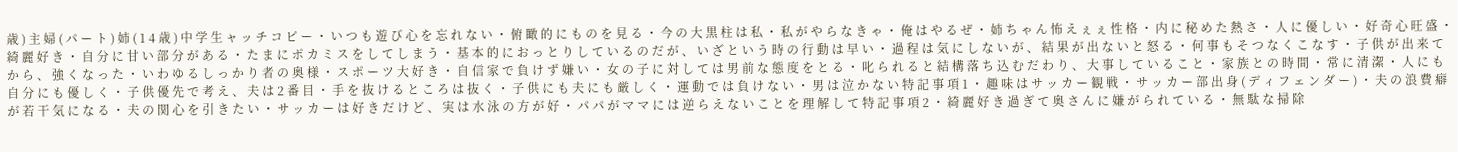歳 ) 主 婦 ( パ ー ト ) 姉 ( 1 4 歳 ) 中 学 生 ャ ッ チ コ ピ ー ・ い つ も 遊 び 心 を 忘 れ な い ・ 俯 瞰 的 に も の を 見 る ・ 今 の 大 黒 柱 は 私 ・ 私 が や ら な き ゃ ・ 俺 は や る ぜ ・ 姉 ち ゃ ん 怖 え ぇ ぇ 性 格 ・ 内 に 秘 め た 熱 さ ・ 人 に 優 し い ・ 好 奇 心 旺 盛 ・ 綺 麗 好 き ・ 自 分 に 甘 い 部 分 が あ る ・ た ま に ポ カ ミ ス を し て し ま う ・ 基 本 的 に お っ と り し て い る の だ が 、 い ざ と い う 時 の 行 動 は 早 い ・ 過 程 は 気 に し な い が 、 結 果 が 出 な い と 怒 る ・ 何 事 も そ つ な く こ な す ・ 子 供 が 出 来 て か ら 、 強 く な っ た ・ い わ ゆ る し っ か り 者 の 奥 様 ・ ス ポ ー ツ 大 好 き ・ 自 信 家 で 負 け ず 嫌 い ・ 女 の 子 に 対 し て は 男 前 な 態 度 を と る ・ 叱 ら れ る と 結 構 落 ち 込 む だ わ り 、 大 事 し て い る こ と ・ 家 族 と の 時 間 ・ 常 に 清 潔 ・ 人 に も 自 分 に も 優 し く ・ 子 供 優 先 で 考 え 、 夫 は 2 番 目 ・ 手 を 抜 け る と こ ろ は 抜 く ・ 子 供 に も 夫 に も 厳 し く ・ 運 動 で は 負 け な い ・ 男 は 泣 か な い 特 記 事 項 1 ・ 趣 味 は サ ッ カ ー 観 戦 ・ サ ッ カ ー 部 出 身 ( デ ィ フ ェ ン ダ ー ) ・ 夫 の 浪 費 癖 が 若 干 気 に な る ・ 夫 の 関 心 を 引 き た い ・ サ ッ カ ー は 好 き だ け ど 、 実 は 水 泳 の 方 が 好 ・ パ パ が マ マ に は 逆 ら え な い こ と を 理 解 し て 特 記 事 項 2 ・ 綺 麗 好 き 過 ぎ て 奥 さ ん に 嫌 が ら れ て い る ・ 無 駄 な 掃 除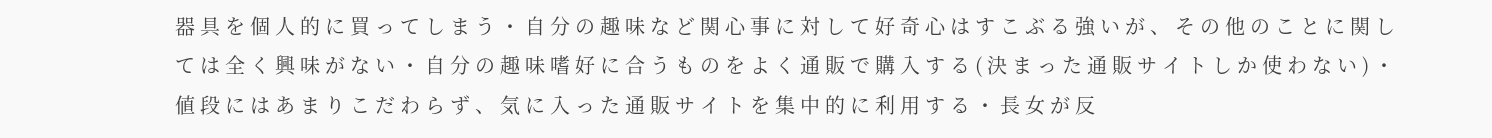器 具 を 個 人 的 に 買 っ て し ま う ・ 自 分 の 趣 味 な ど 関 心 事 に 対 し て 好 奇 心 は す こ ぶ る 強 い が 、 そ の 他 の こ と に 関 し て は 全 く 興 味 が な い ・ 自 分 の 趣 味 嗜 好 に 合 う も の を よ く 通 販 で 購 入 す る ( 決 ま っ た 通 販 サ イ ト し か 使 わ な い ) ・ 値 段 に は あ ま り こ だ わ ら ず 、 気 に 入 っ た 通 販 サ イ ト を 集 中 的 に 利 用 す る ・ 長 女 が 反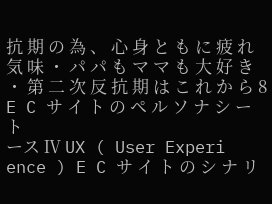抗 期 の 為 、 心 身 と も に 疲 れ 気 味 ・ パ パ も マ マ も 大 好 き ・ 第 二 次 反 抗 期 は こ れ か ら 8 E C サ イ ト の ペ ル ソ ナ シ ー ト
ース Ⅳ UX ( User Experi ence ) E C サ イ ト の シ ナ リ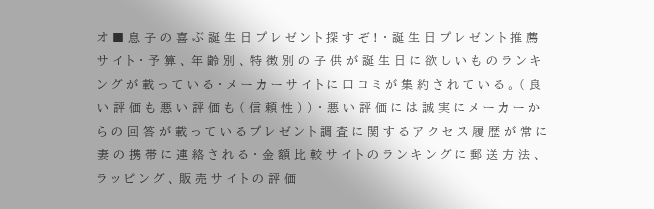オ ■ 息 子 の 喜 ぶ 誕 生 日 プ レ ゼ ン ト 探 す ぞ ! ・ 誕 生 日 プ レ ゼ ン ト 推 薦 サ イ ト ・ 予 算 、 年 齢 別 、 特 徴 別 の 子 供 が 誕 生 日 に 欲 し い も の ラ ン キ ン グ が 載 っ て い る ・ メ ー カ ー サ イ ト に 口 コ ミ が 集 約 さ れ て い る 。 ( 良 い 評 価 も 悪 い 評 価 も ( 信 頼 性 ) ) ・ 悪 い 評 価 に は 誠 実 に メ ー カ ー か ら の 回 答 が 載 っ て い る プ レ ゼ ン ト 調 査 に 関 す る ア ク セ ス 履 歴 が 常 に 妻 の 携 帯 に 連 絡 さ れ る ・ 金 額 比 較 サ イ ト の ラ ン キ ン グ に 郵 送 方 法 、 ラ ッ ピ ン グ 、 販 売 サ イ ト の 評 価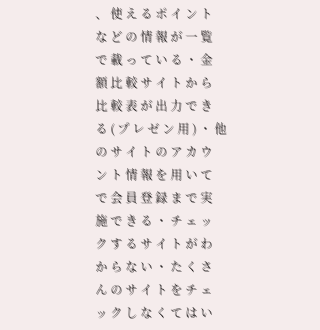、 使 え る ポ イ ン ト な ど の 情 報 が 一 覧 で 載 っ て い る ・ 金 額 比 較 サ イ ト か ら 比 較 表 が 出 力 で き る ( プ レ ゼ ン 用 ) ・ 他 の サ イ ト の ア カ ウ ン ト 情 報 を 用 い て で 会 員 登 録 ま で 実 施 で き る ・ チ ェ ッ ク す る サ イ ト が わ か ら な い ・ た く さ ん の サ イ ト を チ ェ ッ ク し な く て は い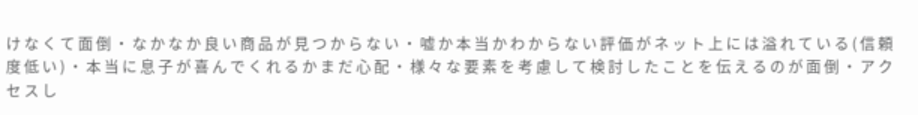け な く て 面 倒 ・ な か な か 良 い 商 品 が 見 つ か ら な い ・ 嘘 か 本 当 か わ か ら な い 評 価 が ネ ッ ト 上 に は 溢 れ て い る ( 信 頼 度 低 い ) ・ 本 当 に 息 子 が 喜 ん で く れ る か ま だ 心 配 ・ 様 々 な 要 素 を 考 慮 し て 検 討 し た こ と を 伝 え る の が 面 倒 ・ ア ク セ ス し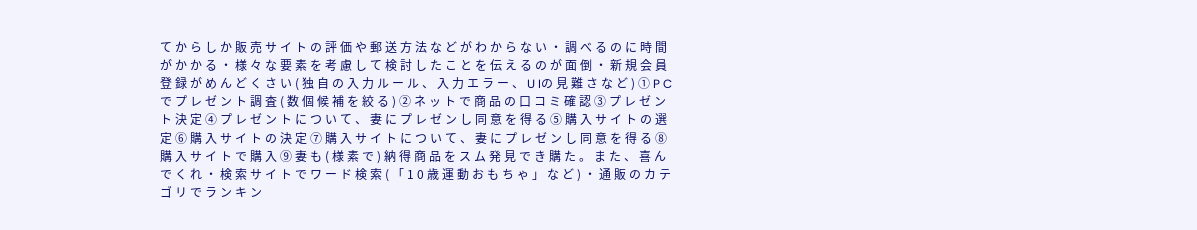て か ら し か 販 売 サ イ ト の 評 価 や 郵 送 方 法 な ど が わ か ら な い ・ 調 べ る の に 時 間 が か か る ・ 様 々 な 要 素 を 考 慮 し て 検 討 し た こ と を 伝 え る の が 面 倒 ・ 新 規 会 員 登 録 が め ん ど く さ い ( 独 自 の 入 力 ル ー ル 、 入 力 エ ラ ー 、 U Iの 見 難 さ な ど ) ① P C で プ レ ゼ ン ト 調 査 ( 数 個 候 補 を 絞 る ) ② ネ ッ ト で 商 品 の 口 コ ミ 確 認 ③ プ レ ゼ ン ト 決 定 ④ プ レ ゼ ン ト に つ い て 、 妻 に プ レ ゼ ン し 同 意 を 得 る ⑤ 購 入 サ イ ト の 選 定 ⑥ 購 入 サ イ ト の 決 定 ⑦ 購 入 サ イ ト に つ い て 、 妻 に プ レ ゼ ン し 同 意 を 得 る ⑧ 購 入 サ イ ト で 購 入 ⑨ 妻 も ( 様 素 で ) 納 得 商 品 を ス ム 発 見 で き 購 た 。 ま た 、 喜 ん で く れ ・ 検 索 サ イ ト で ワ ー ド 検 索 ( 「 1 0 歳 運 動 お も ち ゃ 」 な ど ) ・ 通 販 の カ テ ゴ リ で ラ ン キ ン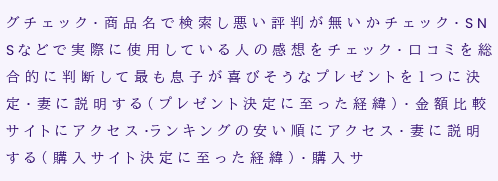グ チ ェ ッ ク ・ 商 品 名 で 検 索 し 悪 い 評 判 が 無 い か チ ェ ッ ク ・ S N S な ど で 実 際 に 使 用 し て い る 人 の 感 想 を チ ェ ッ ク ・ 口 コ ミ を 総 合 的 に 判 断 し て 最 も 息 子 が 喜 び そ う な プ レ ゼ ン ト を 1 つ に 決 定 ・ 妻 に 説 明 す る ( プ レ ゼ ン ト 決 定 に 至 っ た 経 緯 ) ・ 金 額 比 較 サ イ ト に ア ク セ ス ・ラ ン キ ン グ の 安 い 順 に ア ク セ ス ・ 妻 に 説 明 す る ( 購 入 サ イ ト 決 定 に 至 っ た 経 緯 ) ・ 購 入 サ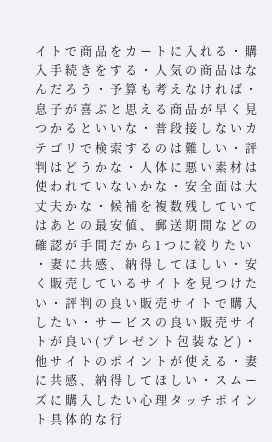イ ト で 商 品 を カ ー ト に 入 れ る ・ 購 入 手 続 き を す る ・ 人 気 の 商 品 は な ん だ ろ う ・ 予 算 も 考 え な け れ ば ・ 息 子 が 喜 ぶ と 思 え る 商 品 が 早 く 見 つ か る と い い な ・ 普 段 接 し な い カ テ ゴ リ で 検 索 す る の は 難 し い ・ 評 判 は ど う か な ・ 人 体 に 悪 い 素 材 は 使 わ れ て い な い か な ・ 安 全 面 は 大 丈 夫 か な ・ 候 補 を 複 数 残 し て い て は あ と の 最 安 値 、 郵 送 期 間 な ど の 確 認 が 手 間 だ か ら 1 つ に 絞 り た い ・ 妻 に 共 感 、 納 得 し て ほ し い ・ 安 く 販 売 し て い る サ イ ト を 見 つ け た い ・ 評 判 の 良 い 販 売 サ イ ト で 購 入 し た い ・ サ ー ビ ス の 良 い 販 売 サ イ ト が 良 い ( プ レ ゼ ン ト 包 装 な ど ) ・ 他 サ イ ト の ポ イ ン ト が 使 え る ・ 妻 に 共 感 、 納 得 し て ほ し い ・ ス ム ー ズ に 購 入 し た い 心 理 タ ッ チ ポ イ ン ト 具 体 的 な 行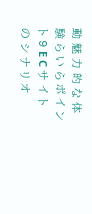動 魅 力 的 な 体 験 ら い ら ポ イ ン ト 9 E C サ イ ト の シ ナ リ オ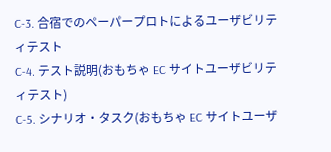C-3. 合宿でのペーパープロトによるユーザビリティテスト
C-4. テスト説明(おもちゃ EC サイトユーザビリティテスト)
C-5. シナリオ・タスク(おもちゃ EC サイトユーザ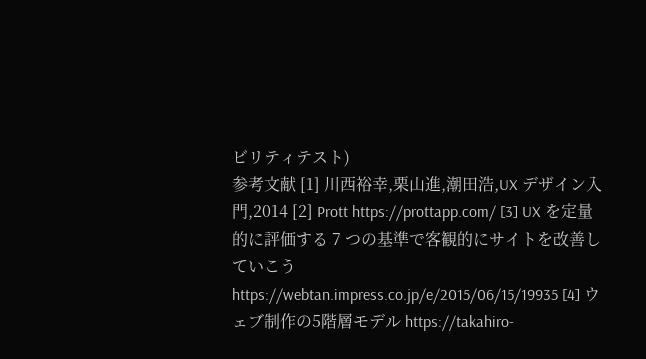ビリティテスト)
参考文献 [1] 川西裕幸,栗山進,潮田浩,UX デザイン入門,2014 [2] Prott https://prottapp.com/ [3] UX を定量的に評価する 7 つの基準で客観的にサイトを改善していこう https://webtan.impress.co.jp/e/2015/06/15/19935 [4] ウェブ制作の5階層モデル https://takahiro-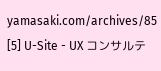yamasaki.com/archives/85 [5] U-Site - UX コンサルテ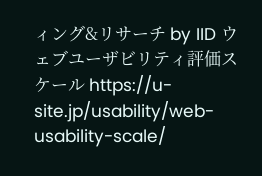ィング&リサーチ by IID ウェブユーザビリティ評価スケール https://u-site.jp/usability/web-usability-scale/